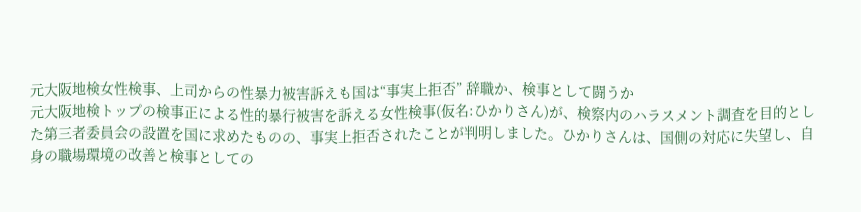元大阪地検女性検事、上司からの性暴力被害訴えも国は“事実上拒否” 辞職か、検事として闘うか
元大阪地検トップの検事正による性的暴行被害を訴える女性検事(仮名:ひかりさん)が、検察内のハラスメント調査を目的とした第三者委員会の設置を国に求めたものの、事実上拒否されたことが判明しました。ひかりさんは、国側の対応に失望し、自身の職場環境の改善と検事としての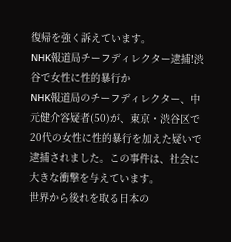復帰を強く訴えています。
NHK報道局チーフディレクター逮捕!渋谷で女性に性的暴行か
NHK報道局のチーフディレクター、中元健介容疑者(50)が、東京・渋谷区で20代の女性に性的暴行を加えた疑いで逮捕されました。この事件は、社会に大きな衝撃を与えています。
世界から後れを取る日本の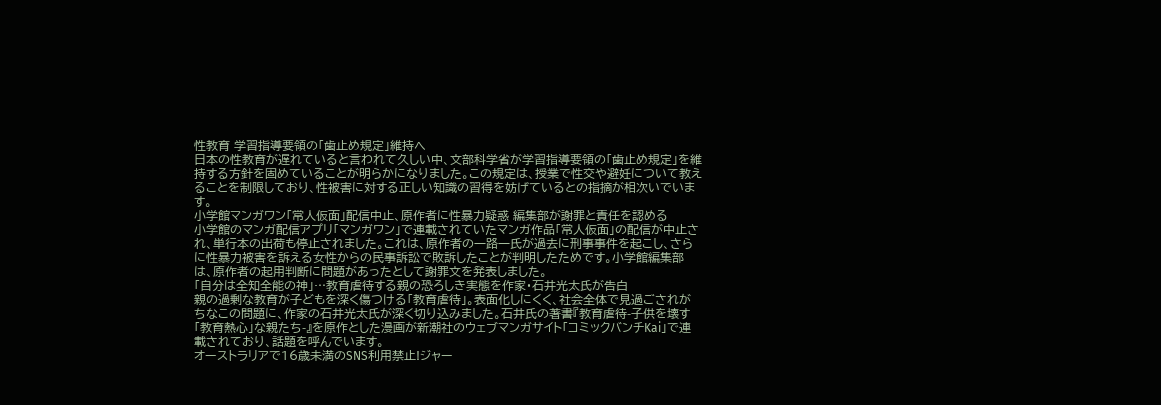性教育 学習指導要領の「歯止め規定」維持へ
日本の性教育が遅れていると言われて久しい中、文部科学省が学習指導要領の「歯止め規定」を維持する方針を固めていることが明らかになりました。この規定は、授業で性交や避妊について教えることを制限しており、性被害に対する正しい知識の習得を妨げているとの指摘が相次いでいます。
小学館マンガワン「常人仮面」配信中止、原作者に性暴力疑惑 編集部が謝罪と責任を認める
小学館のマンガ配信アプリ「マンガワン」で連載されていたマンガ作品「常人仮面」の配信が中止され、単行本の出荷も停止されました。これは、原作者の一路一氏が過去に刑事事件を起こし、さらに性暴力被害を訴える女性からの民事訴訟で敗訴したことが判明したためです。小学館編集部は、原作者の起用判断に問題があったとして謝罪文を発表しました。
「自分は全知全能の神」…教育虐待する親の恐ろしき実態を作家・石井光太氏が告白
親の過剰な教育が子どもを深く傷つける「教育虐待」。表面化しにくく、社会全体で見過ごされがちなこの問題に、作家の石井光太氏が深く切り込みました。石井氏の著書『教育虐待-子供を壊す「教育熱心」な親たち-』を原作とした漫画が新潮社のウェブマンガサイト「コミックバンチKai」で連載されており、話題を呼んでいます。
オーストラリアで16歳未満のSNS利用禁止!ジャー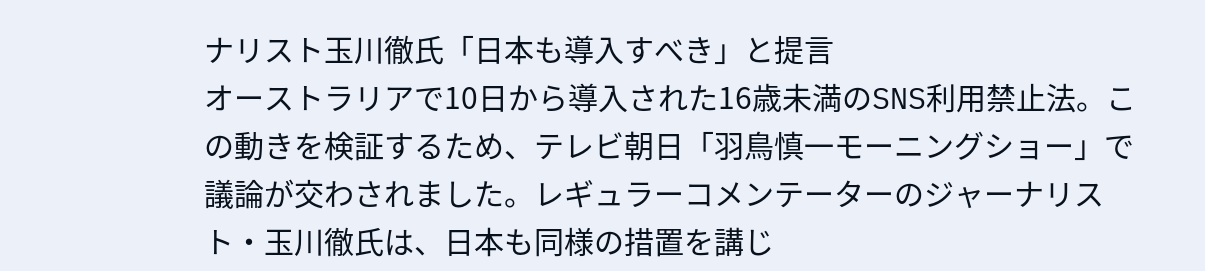ナリスト玉川徹氏「日本も導入すべき」と提言
オーストラリアで10日から導入された16歳未満のSNS利用禁止法。この動きを検証するため、テレビ朝日「羽鳥慎一モーニングショー」で議論が交わされました。レギュラーコメンテーターのジャーナリスト・玉川徹氏は、日本も同様の措置を講じ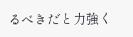るべきだと力強く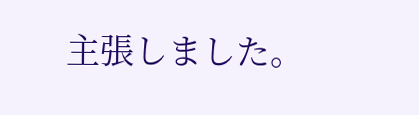主張しました。